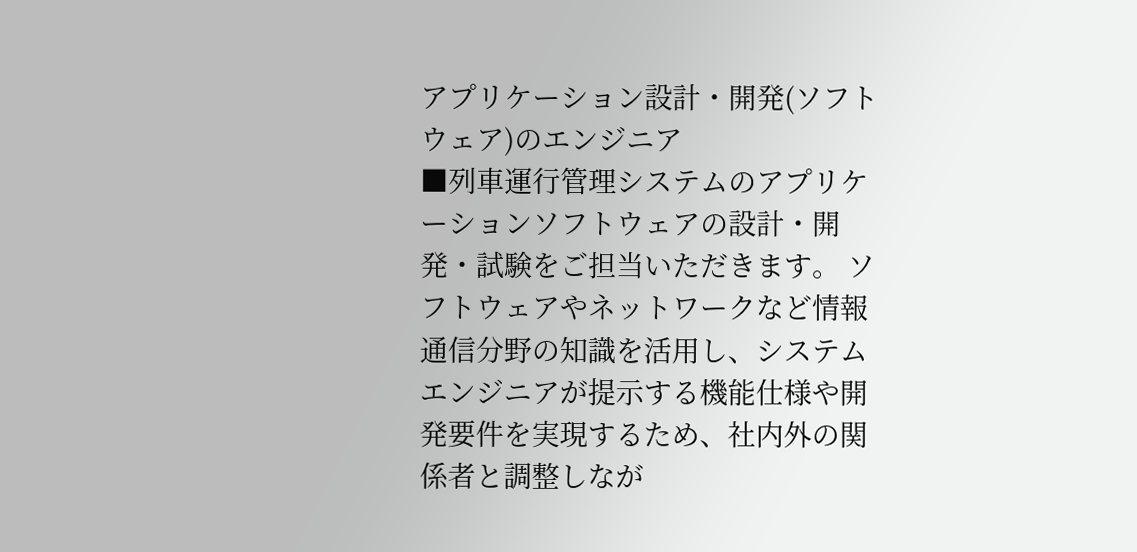アプリケーション設計・開発(ソフトウェア)のエンジニア
■列車運行管理システムのアプリケーションソフトウェアの設計・開発・試験をご担当いただきます。 ソフトウェアやネットワークなど情報通信分野の知識を活用し、システムエンジニアが提示する機能仕様や開発要件を実現するため、社内外の関係者と調整しなが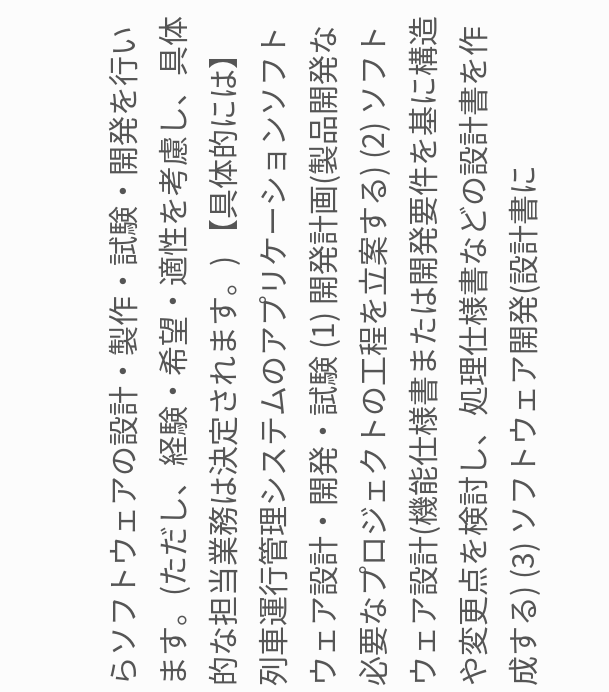らソフトウェアの設計・製作・試験・開発を行います。(ただし、経験・希望・適性を考慮し、具体的な担当業務は決定されます。) 【具体的には】 列車運行管理システムのアプリケーションソフトウェア設計・開発・試験 (1) 開発計画(製品開発な必要なプロジェクトの工程を立案する) (2) ソフトウェア設計(機能仕様書または開発要件を基に構造や変更点を検討し、処理仕様書などの設計書を作成する) (3) ソフトウェア開発(設計書に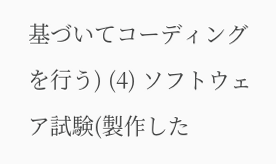基づいてコーディングを行う) (4) ソフトウェア試験(製作した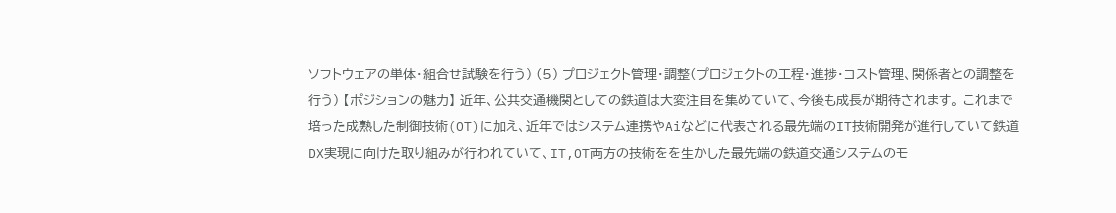ソフトウェアの単体・組合せ試験を行う) (5) プロジェクト管理・調整(プロジェクトの工程・進捗・コスト管理、関係者との調整を行う) 【ポジションの魅力】 近年、公共交通機関としての鉄道は大変注目を集めていて、今後も成長が期待されます。 これまで培った成熟した制御技術(OT)に加え、近年ではシステム連携やAiなどに代表される最先端のIT技術開発が進行していて鉄道DX実現に向けた取り組みが行われていて、IT,OT両方の技術をを生かした最先端の鉄道交通システムのモ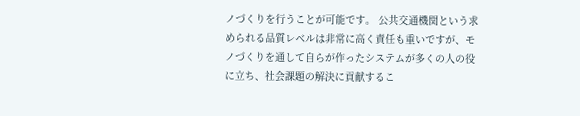ノづくりを行うことが可能です。 公共交通機関という求められる品質レベルは非常に高く責任も重いですが、モノづくりを通して自らが作ったシステムが多くの人の役に立ち、社会課題の解決に貢献するこ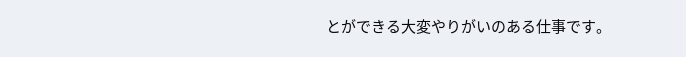とができる大変やりがいのある仕事です。